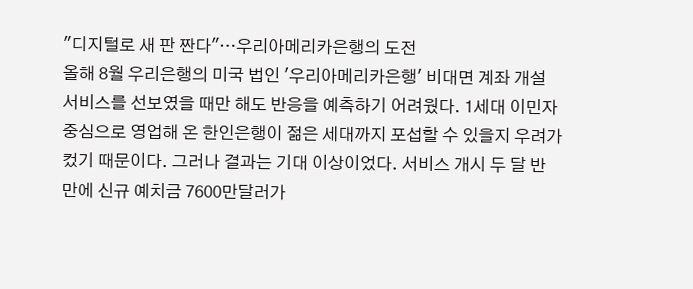"디지털로 새 판 짠다"…우리아메리카은행의 도전
올해 8월 우리은행의 미국 법인 '우리아메리카은행' 비대면 계좌 개설 서비스를 선보였을 때만 해도 반응을 예측하기 어려웠다. 1세대 이민자 중심으로 영업해 온 한인은행이 젊은 세대까지 포섭할 수 있을지 우려가 컸기 때문이다. 그러나 결과는 기대 이상이었다. 서비스 개시 두 달 반 만에 신규 예치금 7600만달러가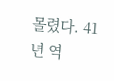몰렸다. 41년 역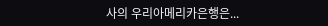사의 우리아메리카은행은...